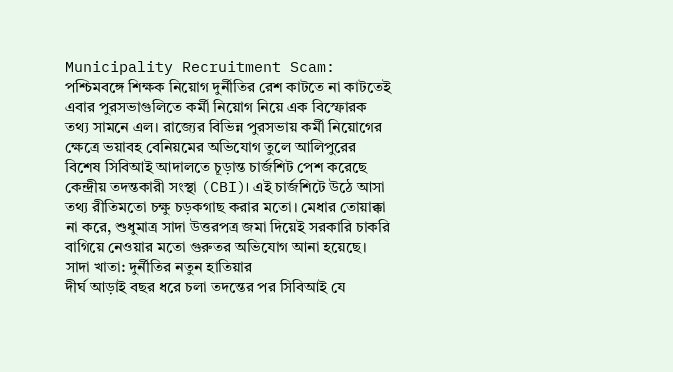Municipality Recruitment Scam: পশ্চিমবঙ্গে শিক্ষক নিয়োগ দুর্নীতির রেশ কাটতে না কাটতেই এবার পুরসভাগুলিতে কর্মী নিয়োগ নিয়ে এক বিস্ফোরক তথ্য সামনে এল। রাজ্যের বিভিন্ন পুরসভায় কর্মী নিয়োগের ক্ষেত্রে ভয়াবহ বেনিয়মের অভিযোগ তুলে আলিপুরের বিশেষ সিবিআই আদালতে চূড়ান্ত চার্জশিট পেশ করেছে কেন্দ্রীয় তদন্তকারী সংস্থা (CBI)। এই চার্জশিটে উঠে আসা তথ্য রীতিমতো চক্ষু চড়কগাছ করার মতো। মেধার তোয়াক্কা না করে, শুধুমাত্র সাদা উত্তরপত্র জমা দিয়েই সরকারি চাকরি বাগিয়ে নেওয়ার মতো গুরুতর অভিযোগ আনা হয়েছে।
সাদা খাতা: দুর্নীতির নতুন হাতিয়ার
দীর্ঘ আড়াই বছর ধরে চলা তদন্তের পর সিবিআই যে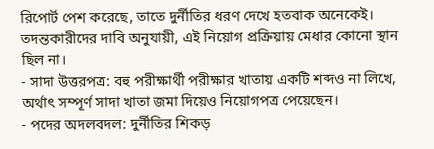রিপোর্ট পেশ করেছে, তাতে দুর্নীতির ধরণ দেখে হতবাক অনেকেই। তদন্তকারীদের দাবি অনুযায়ী, এই নিয়োগ প্রক্রিয়ায় মেধার কোনো স্থান ছিল না।
- সাদা উত্তরপত্র: বহু পরীক্ষার্থী পরীক্ষার খাতায় একটি শব্দও না লিখে, অর্থাৎ সম্পূর্ণ সাদা খাতা জমা দিয়েও নিয়োগপত্র পেয়েছেন।
- পদের অদলবদল: দুর্নীতির শিকড়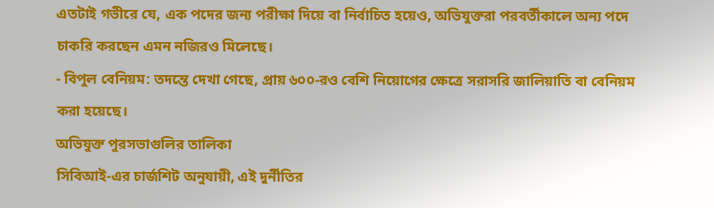এতটাই গভীরে যে, এক পদের জন্য পরীক্ষা দিয়ে বা নির্বাচিত হয়েও, অভিযুক্তরা পরবর্তীকালে অন্য পদে চাকরি করছেন এমন নজিরও মিলেছে।
- বিপুল বেনিয়ম: তদন্তে দেখা গেছে, প্রায় ৬০০-রও বেশি নিয়োগের ক্ষেত্রে সরাসরি জালিয়াতি বা বেনিয়ম করা হয়েছে।
অভিযুক্ত পুরসভাগুলির তালিকা
সিবিআই-এর চার্জশিট অনুযায়ী, এই দুর্নীতির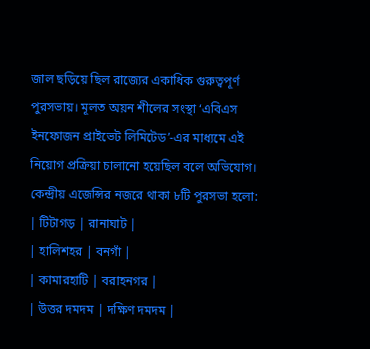জাল ছড়িয়ে ছিল রাজ্যের একাধিক গুরুত্বপূর্ণ পুরসভায়। মূলত অয়ন শীলের সংস্থা ‘এবিএস ইনফোজন প্রাইভেট লিমিটেড’-এর মাধ্যমে এই নিয়োগ প্রক্রিয়া চালানো হয়েছিল বলে অভিযোগ। কেন্দ্রীয় এজেন্সির নজরে থাকা ৮টি পুরসভা হলো:
| টিটাগড় | রানাঘাট |
| হালিশহর | বনগাঁ |
| কামারহাটি | বরাহনগর |
| উত্তর দমদম | দক্ষিণ দমদম |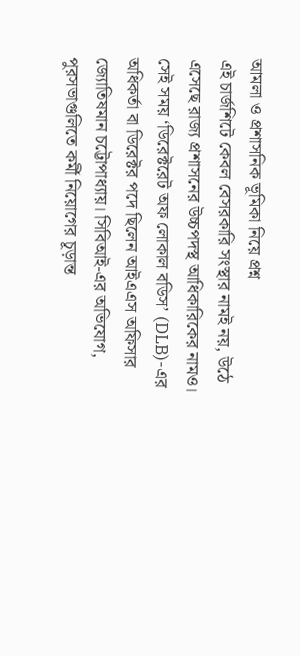আমলা ও প্রশাসনিক ভূমিকা নিয়ে প্রশ্ন
এই চার্জশিটে কেবল বেসরকারি সংস্থার নামই নয়, উঠে এসেছে রাজ্য প্রশাসনের উচ্চপদস্থ আধিকারিকের নামও। সেই সময় ‘ডিরেক্টরেট অফ লোকাল বডিস’ (DLB)-এর অধিকর্তা বা ডিরেক্টর পদে ছিলেন আইএএস অফিসার জ্যোতিষমান চট্টোপাধ্যায়। সিবিআই-এর অভিযোগ, পুরসভাগুলিতে কর্মী নিয়োগের চূড়ান্ত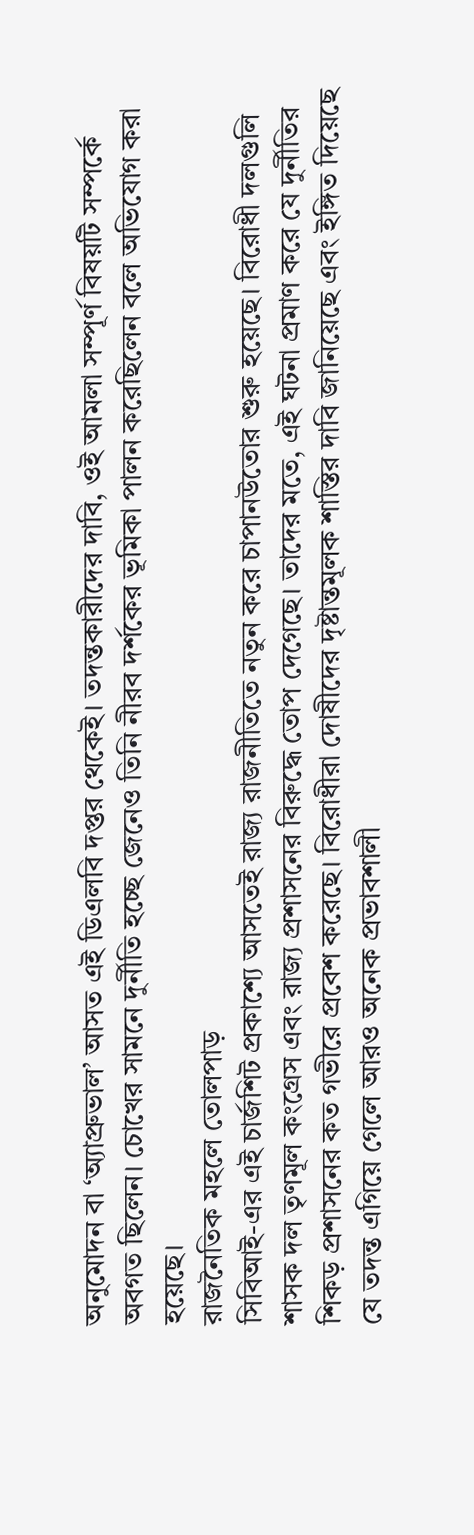অনুমোদন বা ‘অ্যাপ্রুভাল’ আসত এই ডিএলবি দপ্তর থেকেই। তদন্তকারীদের দাবি, ওই আমলা সম্পূর্ণ বিষয়টি সম্পর্কে অবগত ছিলেন। চোখের সামনে দুর্নীতি হচ্ছে জেনেও তিনি নীরব দর্শকের ভূমিকা পালন করেছিলেন বলে অভিযোগ করা হয়েছে।
রাজনৈতিক মহলে তোলপাড়
সিবিআই-এর এই চার্জশিট প্রকাশ্যে আসতেই রাজ্য রাজনীতিতে নতুন করে চাপানউতোর শুরু হয়েছে। বিরোধী দলগুলি শাসক দল তৃণমূল কংগ্রেস এবং রাজ্য প্রশাসনের বিরুদ্ধে তোপ দেগেছে। তাদের মতে, এই ঘটনা প্রমাণ করে যে দুর্নীতির শিকড় প্রশাসনের কত গভীরে প্রবেশ করেছে। বিরোধীরা দোষীদের দৃষ্টান্তমূলক শাস্তির দাবি জানিয়েছে এবং ইঙ্গিত দিয়েছে যে তদন্ত এগিয়ে গেলে আরও অনেক প্রভাবশালী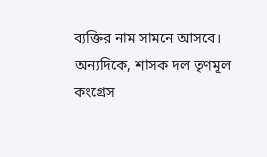ব্যক্তির নাম সামনে আসবে।
অন্যদিকে, শাসক দল তৃণমূল কংগ্রেস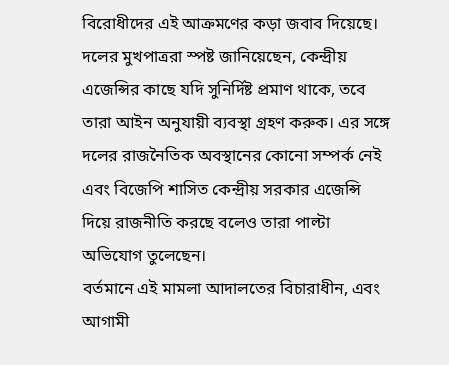বিরোধীদের এই আক্রমণের কড়া জবাব দিয়েছে। দলের মুখপাত্ররা স্পষ্ট জানিয়েছেন, কেন্দ্রীয় এজেন্সির কাছে যদি সুনির্দিষ্ট প্রমাণ থাকে, তবে তারা আইন অনুযায়ী ব্যবস্থা গ্রহণ করুক। এর সঙ্গে দলের রাজনৈতিক অবস্থানের কোনো সম্পর্ক নেই এবং বিজেপি শাসিত কেন্দ্রীয় সরকার এজেন্সি দিয়ে রাজনীতি করছে বলেও তারা পাল্টা অভিযোগ তুলেছেন।
বর্তমানে এই মামলা আদালতের বিচারাধীন, এবং আগামী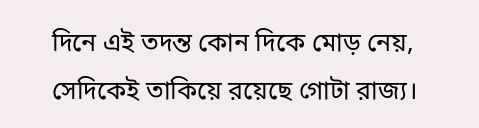দিনে এই তদন্ত কোন দিকে মোড় নেয়, সেদিকেই তাকিয়ে রয়েছে গোটা রাজ্য।